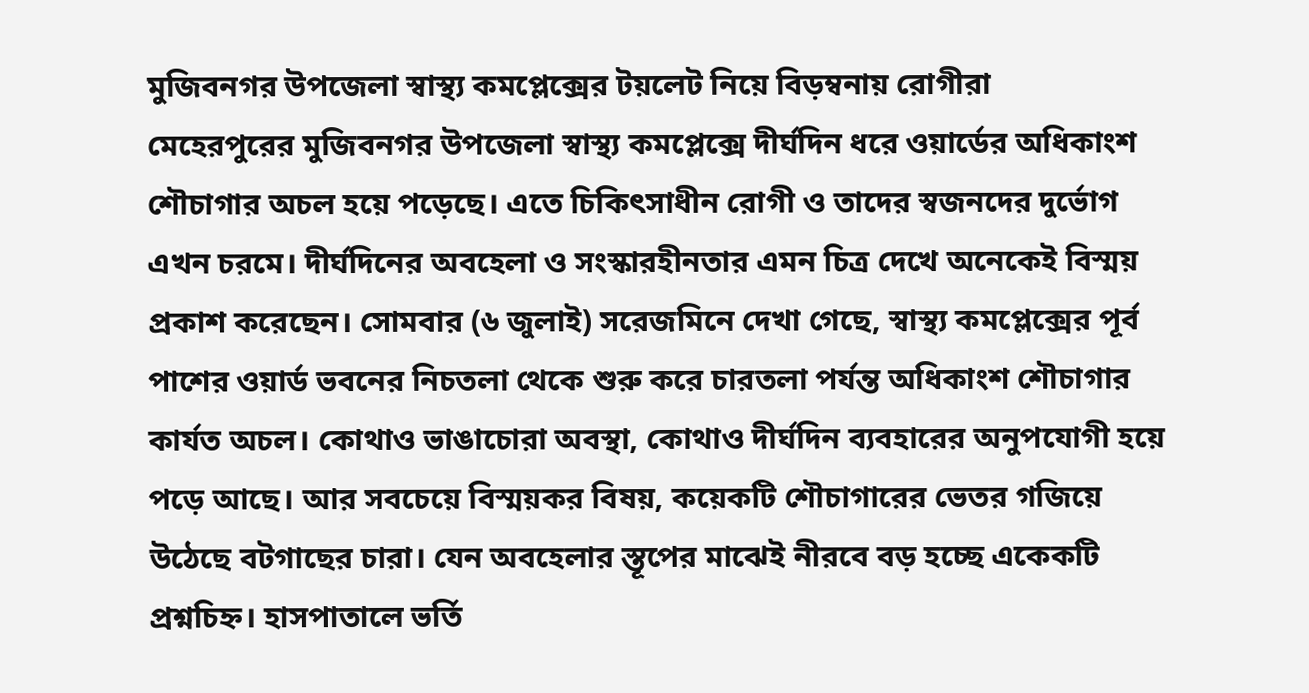মুজিবনগর উপজেলা স্বাস্থ্য কমপ্লেক্সের টয়লেট নিয়ে বিড়ম্বনায় রোগীরা
মেহেরপুরের মুজিবনগর উপজেলা স্বাস্থ্য কমপ্লেক্সে দীর্ঘদিন ধরে ওয়ার্ডের অধিকাংশ শৌচাগার অচল হয়ে পড়েছে। এতে চিকিৎসাধীন রোগী ও তাদের স্বজনদের দুর্ভোগ এখন চরমে। দীর্ঘদিনের অবহেলা ও সংস্কারহীনতার এমন চিত্র দেখে অনেকেই বিস্ময় প্রকাশ করেছেন। সোমবার (৬ জুলাই) সরেজমিনে দেখা গেছে, স্বাস্থ্য কমপ্লেক্সের পূর্ব পাশের ওয়ার্ড ভবনের নিচতলা থেকে শুরু করে চারতলা পর্যন্ত অধিকাংশ শৌচাগার কার্যত অচল। কোথাও ভাঙাচোরা অবস্থা, কোথাও দীর্ঘদিন ব্যবহারের অনুপযোগী হয়ে পড়ে আছে। আর সবচেয়ে বিস্ময়কর বিষয়, কয়েকটি শৌচাগারের ভেতর গজিয়ে উঠেছে বটগাছের চারা। যেন অবহেলার স্তূপের মাঝেই নীরবে বড় হচ্ছে একেকটি প্রশ্নচিহ্ন। হাসপাতালে ভর্তি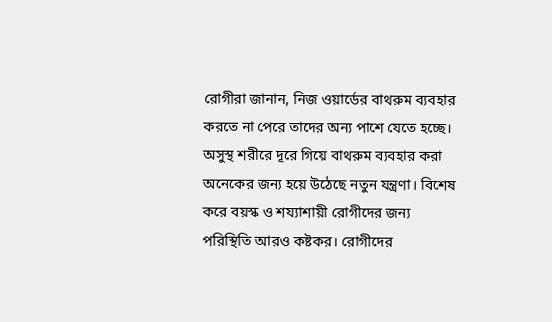রোগীরা জানান, নিজ ওয়ার্ডের বাথরুম ব্যবহার করতে না পেরে তাদের অন্য পাশে যেতে হচ্ছে। অসুস্থ শরীরে দূরে গিয়ে বাথরুম ব্যবহার করা অনেকের জন্য হয়ে উঠেছে নতুন যন্ত্রণা। বিশেষ করে বয়স্ক ও শয্যাশায়ী রোগীদের জন্য পরিস্থিতি আরও কষ্টকর। রোগীদের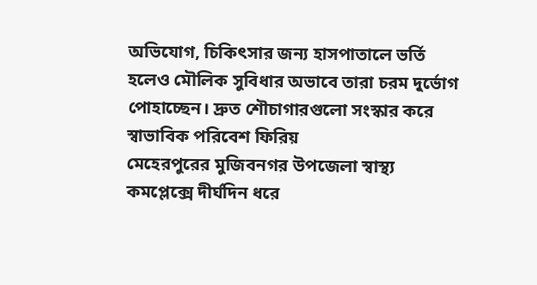অভিযোগ, চিকিৎসার জন্য হাসপাতালে ভর্তি হলেও মৌলিক সুবিধার অভাবে তারা চরম দুর্ভোগ পোহাচ্ছেন। দ্রুত শৌচাগারগুলো সংস্কার করে স্বাভাবিক পরিবেশ ফিরিয়
মেহেরপুরের মুজিবনগর উপজেলা স্বাস্থ্য কমপ্লেক্সে দীর্ঘদিন ধরে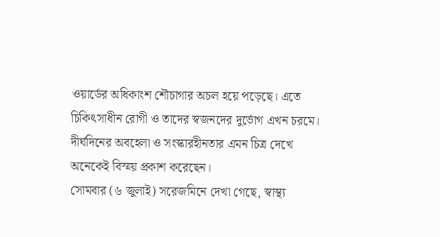ওয়ার্ডের অধিকাংশ শৌচাগার অচল হয়ে পড়েছে। এতে চিকিৎসাধীন রোগী ও তাদের স্বজনদের দুর্ভোগ এখন চরমে। দীর্ঘদিনের অবহেলা ও সংস্কারহীনতার এমন চিত্র দেখে অনেকেই বিস্ময় প্রকাশ করেছেন।
সোমবার (৬ জুলাই) সরেজমিনে দেখা গেছে, স্বাস্থ্য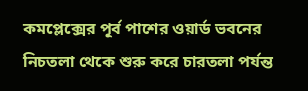কমপ্লেক্সের পূর্ব পাশের ওয়ার্ড ভবনের নিচতলা থেকে শুরু করে চারতলা পর্যন্ত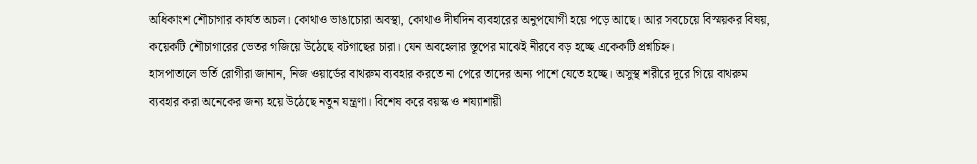অধিকাংশ শৌচাগার কার্যত অচল। কোথাও ভাঙাচোরা অবস্থা, কোথাও দীর্ঘদিন ব্যবহারের অনুপযোগী হয়ে পড়ে আছে। আর সবচেয়ে বিস্ময়কর বিষয়, কয়েকটি শৌচাগারের ভেতর গজিয়ে উঠেছে বটগাছের চারা। যেন অবহেলার স্তূপের মাঝেই নীরবে বড় হচ্ছে একেকটি প্রশ্নচিহ্ন।
হাসপাতালে ভর্তি রোগীরা জানান, নিজ ওয়ার্ডের বাথরুম ব্যবহার করতে না পেরে তাদের অন্য পাশে যেতে হচ্ছে। অসুস্থ শরীরে দূরে গিয়ে বাথরুম ব্যবহার করা অনেকের জন্য হয়ে উঠেছে নতুন যন্ত্রণা। বিশেষ করে বয়স্ক ও শয্যাশায়ী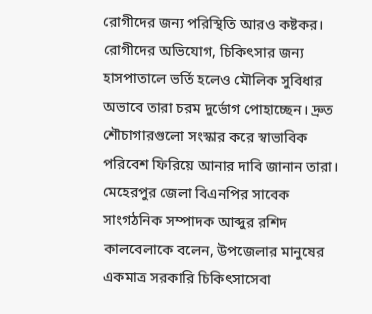রোগীদের জন্য পরিস্থিতি আরও কষ্টকর।
রোগীদের অভিযোগ, চিকিৎসার জন্য হাসপাতালে ভর্তি হলেও মৌলিক সুবিধার অভাবে তারা চরম দুর্ভোগ পোহাচ্ছেন। দ্রুত শৌচাগারগুলো সংস্কার করে স্বাভাবিক পরিবেশ ফিরিয়ে আনার দাবি জানান তারা।
মেহেরপুর জেলা বিএনপির সাবেক সাংগঠনিক সম্পাদক আব্দুর রশিদ কালবেলাকে বলেন, উপজেলার মানুষের একমাত্র সরকারি চিকিৎসাসেবা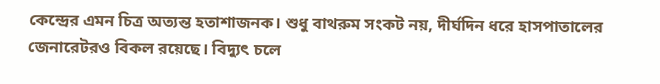কেন্দ্রের এমন চিত্র অত্যন্ত হতাশাজনক। শুধু বাথরুম সংকট নয়, দীর্ঘদিন ধরে হাসপাতালের জেনারেটরও বিকল রয়েছে। বিদ্যুৎ চলে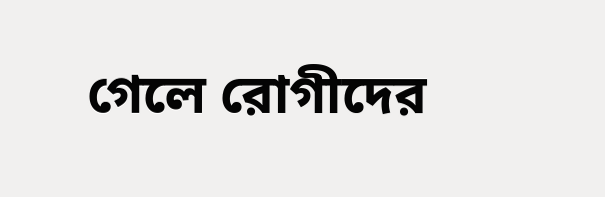গেলে রোগীদের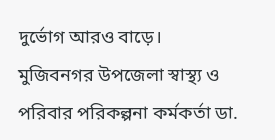দুর্ভোগ আরও বাড়ে।
মুজিবনগর উপজেলা স্বাস্থ্য ও পরিবার পরিকল্পনা কর্মকর্তা ডা.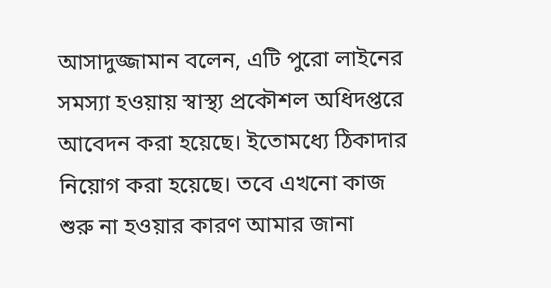আসাদুজ্জামান বলেন, এটি পুরো লাইনের সমস্যা হওয়ায় স্বাস্থ্য প্রকৌশল অধিদপ্তরে আবেদন করা হয়েছে। ইতোমধ্যে ঠিকাদার নিয়োগ করা হয়েছে। তবে এখনো কাজ শুরু না হওয়ার কারণ আমার জানা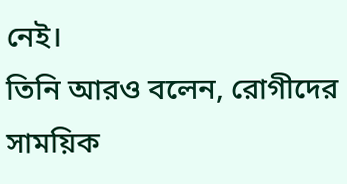নেই।
তিনি আরও বলেন, রোগীদের সাময়িক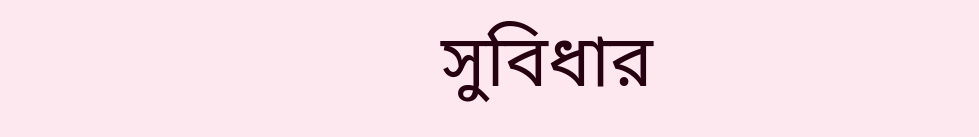সুবিধার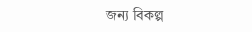জন্য বিকল্প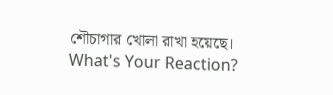শৌচাগার খোলা রাখা হয়েছে।
What's Your Reaction?